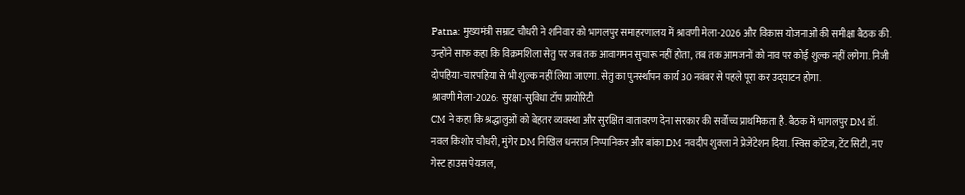Patna: मुख्यमंत्री सम्राट चौधरी ने शनिवार को भागलपुर समाहरणालय में श्रावणी मेला-2026 और विकास योजनाओं की समीक्षा बैठक की. उन्होंने साफ कहा कि विक्रमशिला सेतु पर जब तक आवागमन सुचारू नहीं होता, तब तक आमजनों को नाव पर कोई शुल्क नहीं लगेगा. निजी दोपहिया-चारपहिया से भी शुल्क नहीं लिया जाएगा. सेतु का पुनर्स्थापन कार्य 30 नवंबर से पहले पूरा कर उद्घाटन होगा.
श्रावणी मेला-2026: सुरक्षा-सुविधा टॉप प्रायोरिटी
CM ने कहा कि श्रद्धालुओं को बेहतर व्यवस्था और सुरक्षित वातावरण देना सरकार की सर्वोच्च प्राथमिकता है. बैठक में भागलपुर DM डॉ. नवल किशोर चौधरी, मुंगेर DM निखिल धनराज निप्पानिकर और बांका DM नवदीप शुक्ला ने प्रेजेंटेशन दिया. स्विस कॉटेज, टेंट सिटी, नए गेस्ट हाउस पेयजल,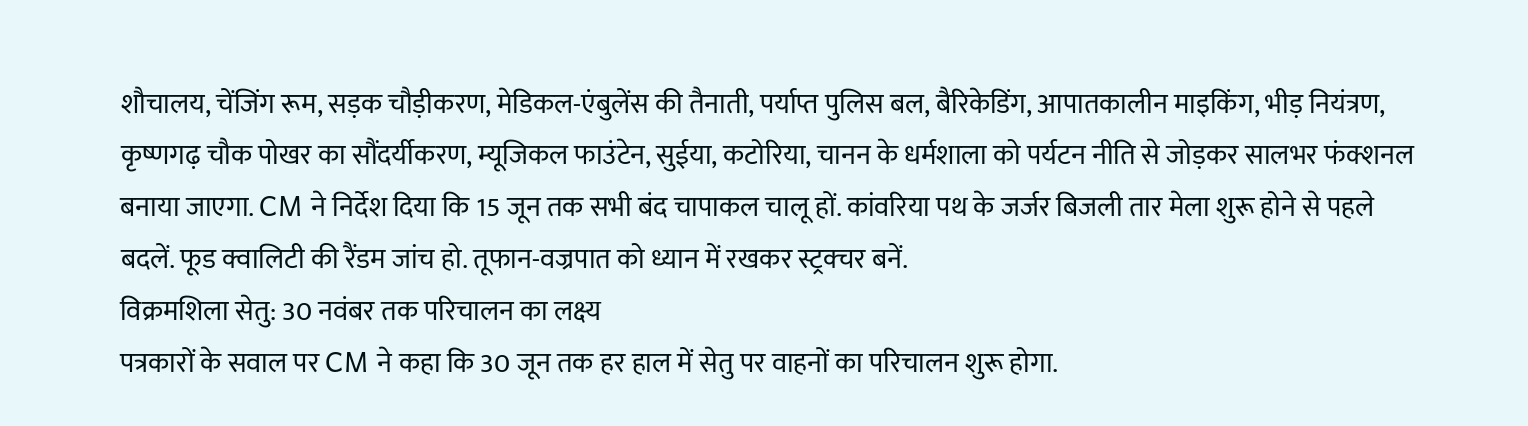शौचालय, चेंजिंग रूम, सड़क चौड़ीकरण, मेडिकल-एंबुलेंस की तैनाती, पर्याप्त पुलिस बल, बैरिकेडिंग, आपातकालीन माइकिंग, भीड़ नियंत्रण, कृष्णगढ़ चौक पोखर का सौंदर्यीकरण, म्यूजिकल फाउंटेन, सुईया, कटोरिया, चानन के धर्मशाला को पर्यटन नीति से जोड़कर सालभर फंक्शनल बनाया जाएगा. CM ने निर्देश दिया कि 15 जून तक सभी बंद चापाकल चालू हों. कांवरिया पथ के जर्जर बिजली तार मेला शुरू होने से पहले बदलें. फूड क्वालिटी की रैंडम जांच हो. तूफान-वज्रपात को ध्यान में रखकर स्ट्रक्चर बनें.
विक्रमशिला सेतु: 30 नवंबर तक परिचालन का लक्ष्य
पत्रकारों के सवाल पर CM ने कहा कि 30 जून तक हर हाल में सेतु पर वाहनों का परिचालन शुरू होगा.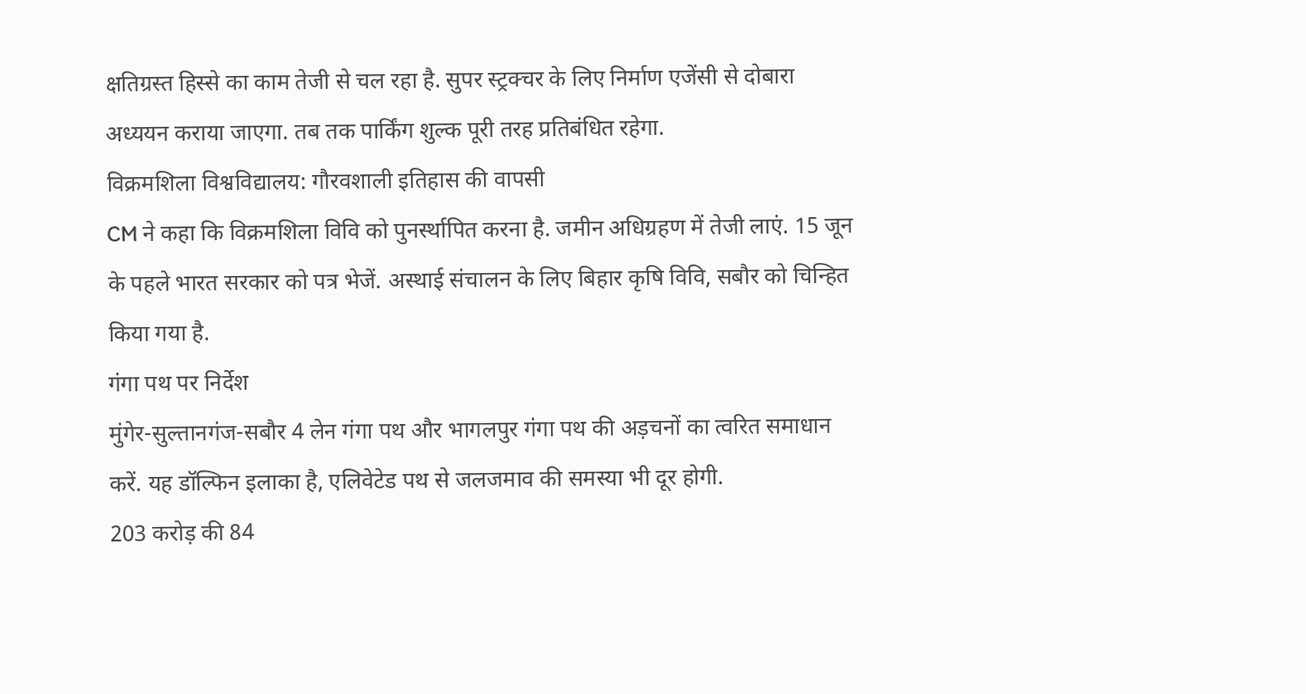क्षतिग्रस्त हिस्से का काम तेजी से चल रहा है. सुपर स्ट्रक्चर के लिए निर्माण एजेंसी से दोबारा अध्ययन कराया जाएगा. तब तक पार्किंग शुल्क पूरी तरह प्रतिबंधित रहेगा.
विक्रमशिला विश्वविद्यालय: गौरवशाली इतिहास की वापसी
CM ने कहा कि विक्रमशिला विवि को पुनर्स्थापित करना है. जमीन अधिग्रहण में तेजी लाएं. 15 जून के पहले भारत सरकार को पत्र भेजें. अस्थाई संचालन के लिए बिहार कृषि विवि, सबौर को चिन्हित किया गया है.
गंगा पथ पर निर्देश
मुंगेर-सुल्तानगंज-सबौर 4 लेन गंगा पथ और भागलपुर गंगा पथ की अड़चनों का त्वरित समाधान करें. यह डॉल्फिन इलाका है, एलिवेटेड पथ से जलजमाव की समस्या भी दूर होगी.
203 करोड़ की 84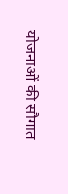योजनाओं की सौगात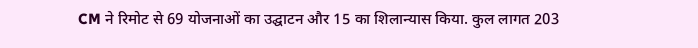CM ने रिमोट से 69 योजनाओं का उद्घाटन और 15 का शिलान्यास किया. कुल लागत 203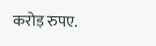करोड़ रुपए.